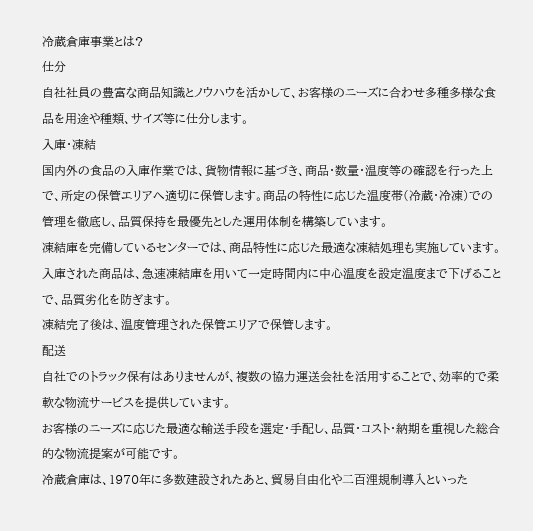冷蔵倉庫事業とは?
仕分
自社社員の豊富な商品知識とノウハウを活かして、お客様のニーズに合わせ多種多様な食品を用途や種類、サイズ等に仕分します。
入庫・凍結
国内外の食品の入庫作業では、貨物情報に基づき、商品・数量・温度等の確認を行った上で、所定の保管エリアへ適切に保管します。商品の特性に応じた温度帯(冷蔵・冷凍)での管理を徹底し、品質保持を最優先とした運用体制を構築しています。
凍結庫を完備しているセンターでは、商品特性に応じた最適な凍結処理も実施しています。入庫された商品は、急速凍結庫を用いて一定時間内に中心温度を設定温度まで下げることで、品質劣化を防ぎます。
凍結完了後は、温度管理された保管エリアで保管します。
配送
自社でのトラック保有はありませんが、複数の協力運送会社を活用することで、効率的で柔軟な物流サービスを提供しています。
お客様のニーズに応じた最適な輸送手段を選定・手配し、品質・コスト・納期を重視した総合的な物流提案が可能です。
冷蔵倉庫は、1970年に多数建設されたあと、貿易⾃由化や⼆百浬規制導⼊といった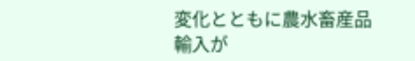変化とともに農⽔畜産品輸⼊が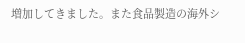増加してきました。また⾷品製造の海外シ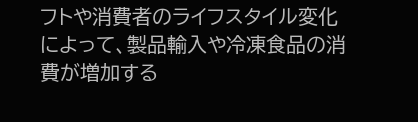フトや消費者のライフスタイル変化によって、製品輸⼊や冷凍⾷品の消費が増加する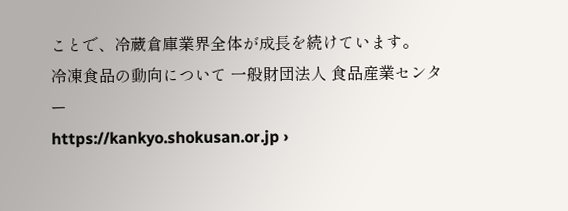ことで、冷蔵倉庫業界全体が成⻑を続けています。
冷凍食品の動向について 一般財団法人 食品産業センター
https://kankyo.shokusan.or.jp ›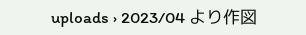uploads › 2023/04 より作図